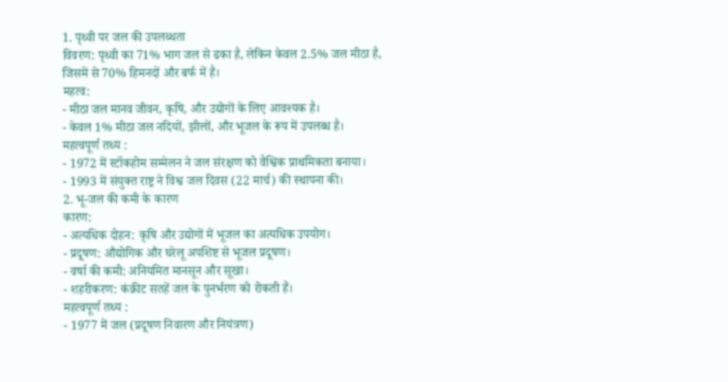1. पृथ्वी पर जल की उपलब्धता
विवरण: पृथ्वी का 71% भाग जल से ढका है, लेकिन केवल 2.5% जल मीठा है, जिसमें से 70% हिमनदों और बर्फ में है।
महत्व:
- मीठा जल मानव जीवन, कृषि, और उद्योगों के लिए आवश्यक है।
- केवल 1% मीठा जल नदियों, झीलों, और भूजल के रूप में उपलब्ध है।
महत्वपूर्ण तथ्य :
- 1972 में स्टॉकहोम सम्मेलन ने जल संरक्षण को वैश्विक प्राथमिकता बनाया।
- 1993 में संयुक्त राष्ट्र ने विश्व जल दिवस (22 मार्च) की स्थापना की।
2. भू-जल की कमी के कारण
कारण:
- अत्यधिक दोहन: कृषि और उद्योगों में भूजल का अत्यधिक उपयोग।
- प्रदूषण: औद्योगिक और घरेलू अपशिष्ट से भूजल प्रदूषण।
- वर्षा की कमी: अनियमित मानसून और सूखा।
- शहरीकरण: कंक्रीट सतहें जल के पुनर्भरण को रोकती हैं।
महत्वपूर्ण तथ्य :
- 1977 में जल (प्रदूषण निवारण और नियंत्रण)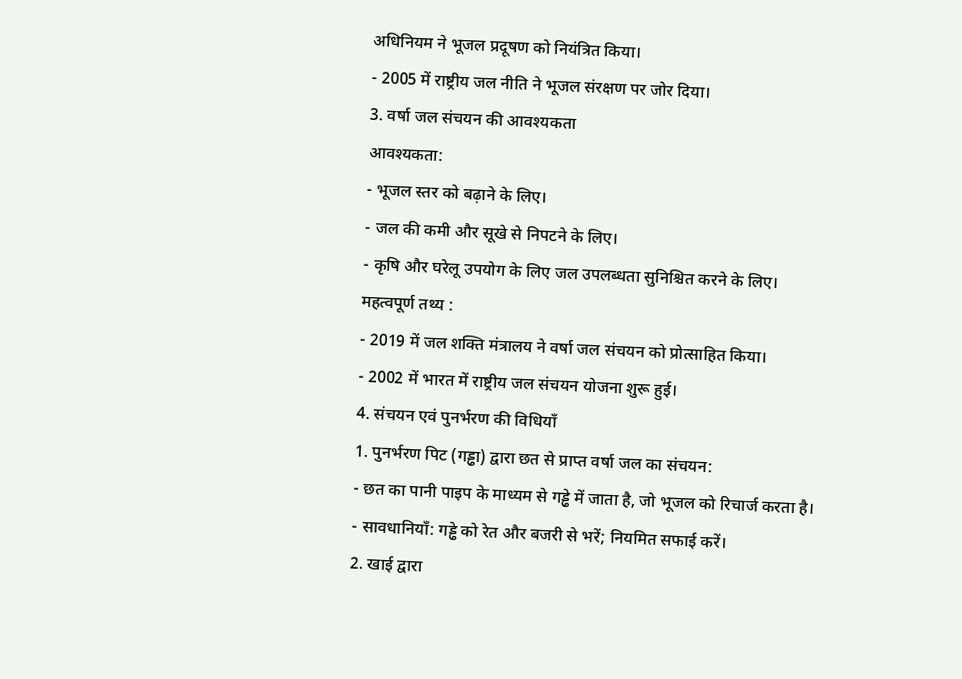अधिनियम ने भूजल प्रदूषण को नियंत्रित किया।
- 2005 में राष्ट्रीय जल नीति ने भूजल संरक्षण पर जोर दिया।
3. वर्षा जल संचयन की आवश्यकता
आवश्यकता:
- भूजल स्तर को बढ़ाने के लिए।
- जल की कमी और सूखे से निपटने के लिए।
- कृषि और घरेलू उपयोग के लिए जल उपलब्धता सुनिश्चित करने के लिए।
महत्वपूर्ण तथ्य :
- 2019 में जल शक्ति मंत्रालय ने वर्षा जल संचयन को प्रोत्साहित किया।
- 2002 में भारत में राष्ट्रीय जल संचयन योजना शुरू हुई।
4. संचयन एवं पुनर्भरण की विधियाँ
1. पुनर्भरण पिट (गड्ढा) द्वारा छत से प्राप्त वर्षा जल का संचयन:
- छत का पानी पाइप के माध्यम से गड्ढे में जाता है, जो भूजल को रिचार्ज करता है।
- सावधानियाँ: गड्ढे को रेत और बजरी से भरें; नियमित सफाई करें।
2. खाई द्वारा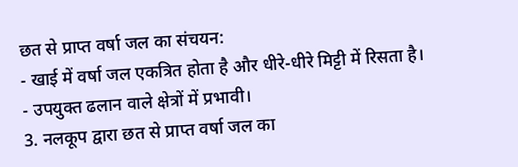छत से प्राप्त वर्षा जल का संचयन:
- खाई में वर्षा जल एकत्रित होता है और धीरे-धीरे मिट्टी में रिसता है।
- उपयुक्त ढलान वाले क्षेत्रों में प्रभावी।
3. नलकूप द्वारा छत से प्राप्त वर्षा जल का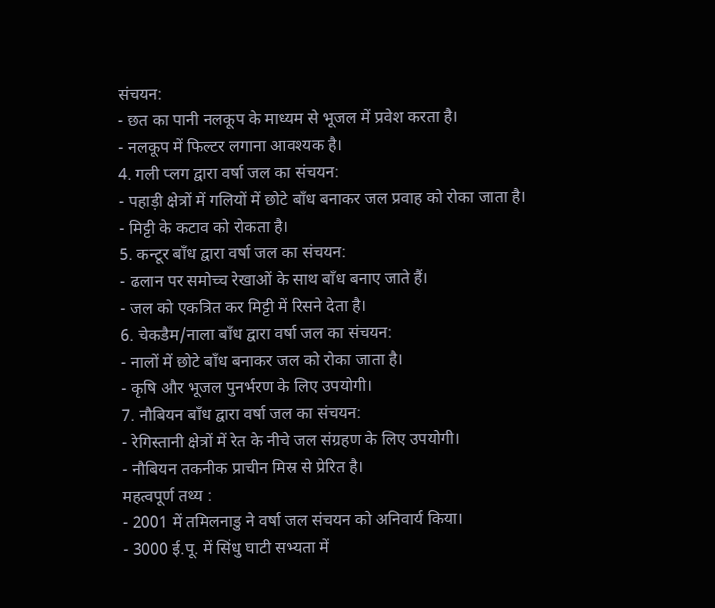संचयन:
- छत का पानी नलकूप के माध्यम से भूजल में प्रवेश करता है।
- नलकूप में फिल्टर लगाना आवश्यक है।
4. गली प्लग द्वारा वर्षा जल का संचयन:
- पहाड़ी क्षेत्रों में गलियों में छोटे बाँध बनाकर जल प्रवाह को रोका जाता है।
- मिट्टी के कटाव को रोकता है।
5. कन्टूर बाँध द्वारा वर्षा जल का संचयन:
- ढलान पर समोच्च रेखाओं के साथ बाँध बनाए जाते हैं।
- जल को एकत्रित कर मिट्टी में रिसने देता है।
6. चेकडैम/नाला बाँध द्वारा वर्षा जल का संचयन:
- नालों में छोटे बाँध बनाकर जल को रोका जाता है।
- कृषि और भूजल पुनर्भरण के लिए उपयोगी।
7. नौबियन बाँध द्वारा वर्षा जल का संचयन:
- रेगिस्तानी क्षेत्रों में रेत के नीचे जल संग्रहण के लिए उपयोगी।
- नौबियन तकनीक प्राचीन मिस्र से प्रेरित है।
महत्वपूर्ण तथ्य :
- 2001 में तमिलनाडु ने वर्षा जल संचयन को अनिवार्य किया।
- 3000 ई.पू. में सिंधु घाटी सभ्यता में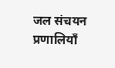जल संचयन प्रणालियाँ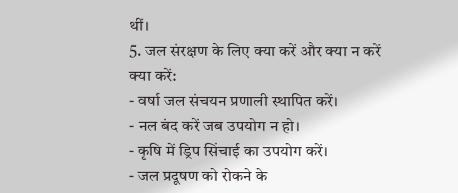थीं।
5. जल संरक्षण के लिए क्या करें और क्या न करें
क्या करें:
- वर्षा जल संचयन प्रणाली स्थापित करें।
- नल बंद करें जब उपयोग न हो।
- कृषि में ड्रिप सिंचाई का उपयोग करें।
- जल प्रदूषण को रोकने के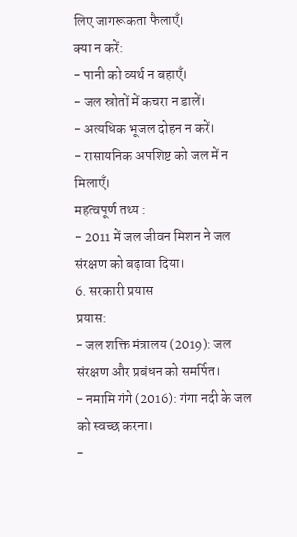लिए जागरूकता फैलाएँ।
क्या न करें:
- पानी को व्यर्थ न बहाएँ।
- जल स्रोतों में कचरा न डालें।
- अत्यधिक भूजल दोहन न करें।
- रासायनिक अपशिष्ट को जल में न मिलाएँ।
महत्वपूर्ण तथ्य :
- 2011 में जल जीवन मिशन ने जल संरक्षण को बढ़ावा दिया।
6. सरकारी प्रयास
प्रयास:
- जल शक्ति मंत्रालय (2019): जल संरक्षण और प्रबंधन को समर्पित।
- नमामि गंगे (2016): गंगा नदी के जल को स्वच्छ करना।
-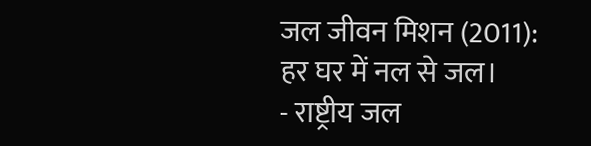जल जीवन मिशन (2011): हर घर में नल से जल।
- राष्ट्रीय जल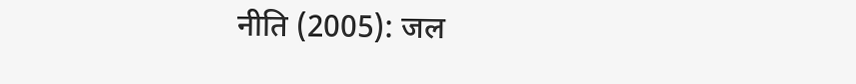नीति (2005): जल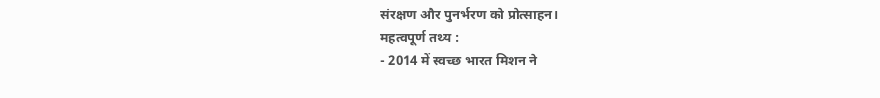संरक्षण और पुनर्भरण को प्रोत्साहन।
महत्वपूर्ण तथ्य :
- 2014 में स्वच्छ भारत मिशन ने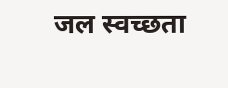जल स्वच्छता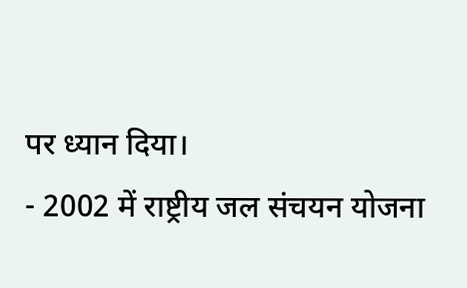पर ध्यान दिया।
- 2002 में राष्ट्रीय जल संचयन योजना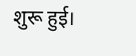शुरू हुई।